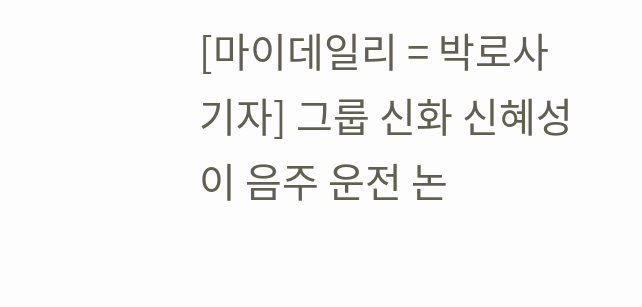[마이데일리 = 박로사 기자] 그룹 신화 신혜성이 음주 운전 논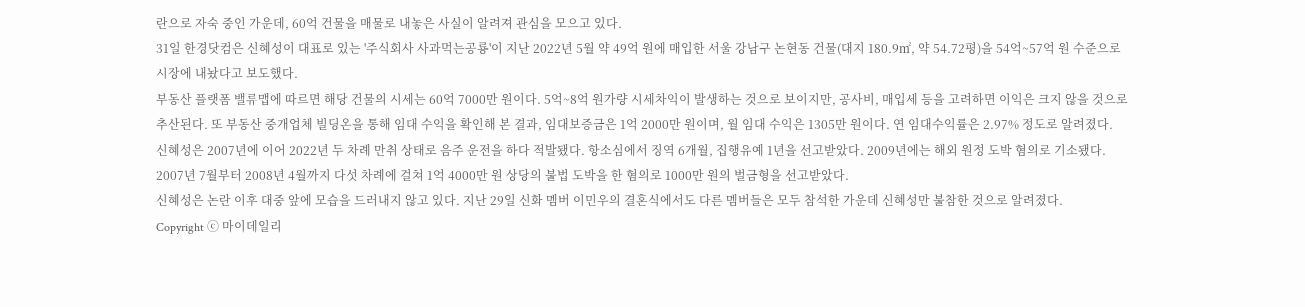란으로 자숙 중인 가운데, 60억 건물을 매물로 내놓은 사실이 알려져 관심을 모으고 있다.
31일 한경닷컴은 신혜성이 대표로 있는 '주식회사 사과먹는공룡'이 지난 2022년 5월 약 49억 원에 매입한 서울 강남구 논현동 건물(대지 180.9㎡, 약 54.72평)을 54억~57억 원 수준으로 시장에 내놨다고 보도했다.
부동산 플랫폼 밸류맵에 따르면 해당 건물의 시세는 60억 7000만 원이다. 5억~8억 원가량 시세차익이 발생하는 것으로 보이지만, 공사비, 매입세 등을 고려하면 이익은 크지 않을 것으로 추산된다. 또 부동산 중개업체 빌딩온을 통해 임대 수익을 확인해 본 결과, 임대보증금은 1억 2000만 원이며, 월 임대 수익은 1305만 원이다. 연 임대수익률은 2.97% 정도로 알려졌다.
신혜성은 2007년에 이어 2022년 두 차례 만취 상태로 음주 운전을 하다 적발됐다. 항소심에서 징역 6개월, 집행유예 1년을 선고받았다. 2009년에는 해외 원정 도박 혐의로 기소됐다. 2007년 7월부터 2008년 4월까지 다섯 차례에 걸쳐 1억 4000만 원 상당의 불법 도박을 한 혐의로 1000만 원의 벌금형을 선고받았다.
신혜성은 논란 이후 대중 앞에 모습을 드러내지 않고 있다. 지난 29일 신화 멤버 이민우의 결혼식에서도 다른 멤버들은 모두 참석한 가운데 신혜성만 불참한 것으로 알려졌다.
Copyright ⓒ 마이데일리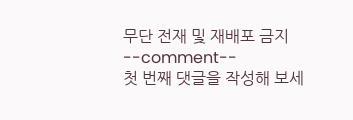무단 전재 및 재배포 금지
--comment--
첫 번째 댓글을 작성해 보세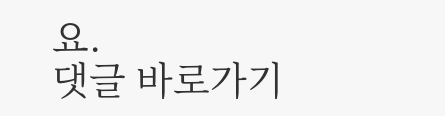요.
댓글 바로가기